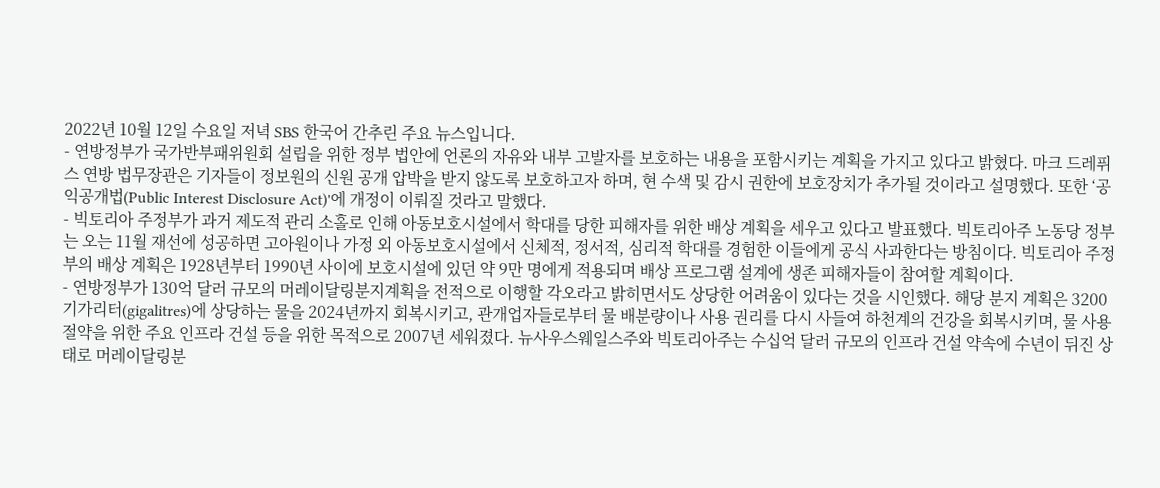2022년 10월 12일 수요일 저녁 SBS 한국어 간추린 주요 뉴스입니다.
- 연방정부가 국가반부패위원회 설립을 위한 정부 법안에 언론의 자유와 내부 고발자를 보호하는 내용을 포함시키는 계획을 가지고 있다고 밝혔다. 마크 드레퓌스 연방 법무장관은 기자들이 정보원의 신원 공개 압박을 받지 않도록 보호하고자 하며, 현 수색 및 감시 권한에 보호장치가 추가될 것이라고 설명했다. 또한 ‘공익공개법(Public Interest Disclosure Act)'에 개정이 이뤄질 것라고 말했다.
- 빅토리아 주정부가 과거 제도적 관리 소홀로 인해 아동보호시설에서 학대를 당한 피해자를 위한 배상 계획을 세우고 있다고 발표했다. 빅토리아주 노동당 정부는 오는 11월 재선에 성공하면 고아원이나 가정 외 아동보호시설에서 신체적, 정서적, 심리적 학대를 경험한 이들에게 공식 사과한다는 방침이다. 빅토리아 주정부의 배상 계획은 1928년부터 1990년 사이에 보호시설에 있던 약 9만 명에게 적용되며 배상 프로그램 설계에 생존 피해자들이 참여할 계획이다.
- 연방정부가 130억 달러 규모의 머레이달링분지계획을 전적으로 이행할 각오라고 밝히면서도 상당한 어려움이 있다는 것을 시인했다. 해당 분지 계획은 3200기가리터(gigalitres)에 상당하는 물을 2024년까지 회복시키고, 관개업자들로부터 물 배분량이나 사용 권리를 다시 사들여 하천계의 건강을 회복시키며, 물 사용 절약을 위한 주요 인프라 건설 등을 위한 목적으로 2007년 세워졌다. 뉴사우스웨일스주와 빅토리아주는 수십억 달러 규모의 인프라 건설 약속에 수년이 뒤진 상태로 머레이달링분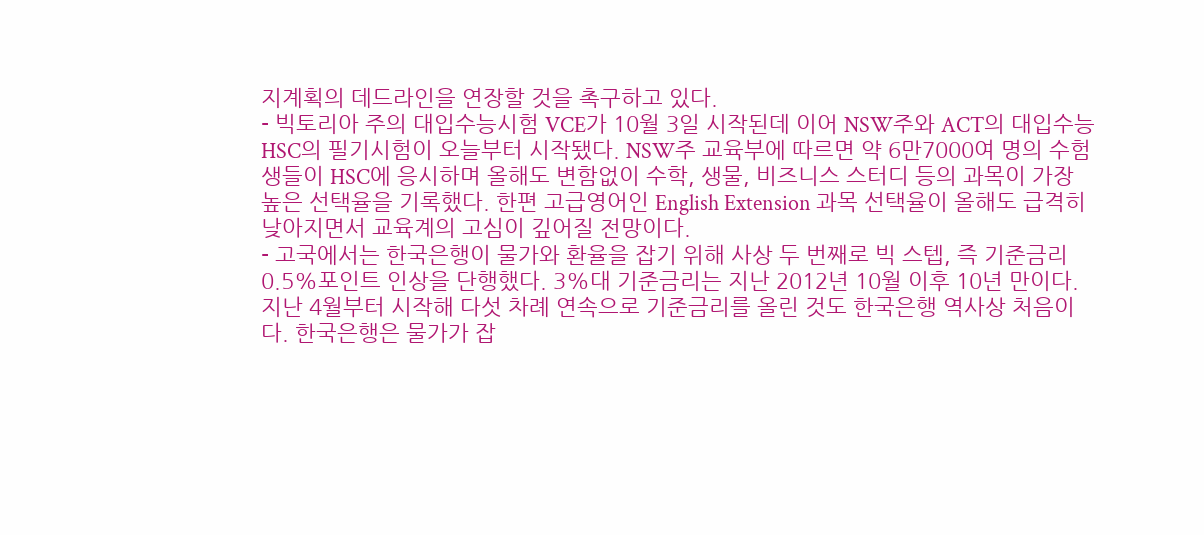지계획의 데드라인을 연장할 것을 촉구하고 있다.
- 빅토리아 주의 대입수능시험 VCE가 10월 3일 시작된데 이어 NSW주와 ACT의 대입수능 HSC의 필기시험이 오늘부터 시작됐다. NSW주 교육부에 따르면 약 6만7000여 명의 수험생들이 HSC에 응시하며 올해도 변함없이 수학, 생물, 비즈니스 스터디 등의 과목이 가장 높은 선택율을 기록했다. 한편 고급영어인 English Extension 과목 선택율이 올해도 급격히 낮아지면서 교육계의 고심이 깊어질 전망이다.
- 고국에서는 한국은행이 물가와 환율을 잡기 위해 사상 두 번째로 빅 스텝, 즉 기준금리 0.5%포인트 인상을 단행했다. 3%대 기준금리는 지난 2012년 10월 이후 10년 만이다. 지난 4월부터 시작해 다섯 차례 연속으로 기준금리를 올린 것도 한국은행 역사상 처음이다. 한국은행은 물가가 잡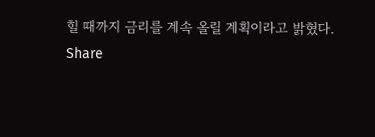힐 때까지 금리를 계속 올릴 계획이라고 밝혔다.
Share